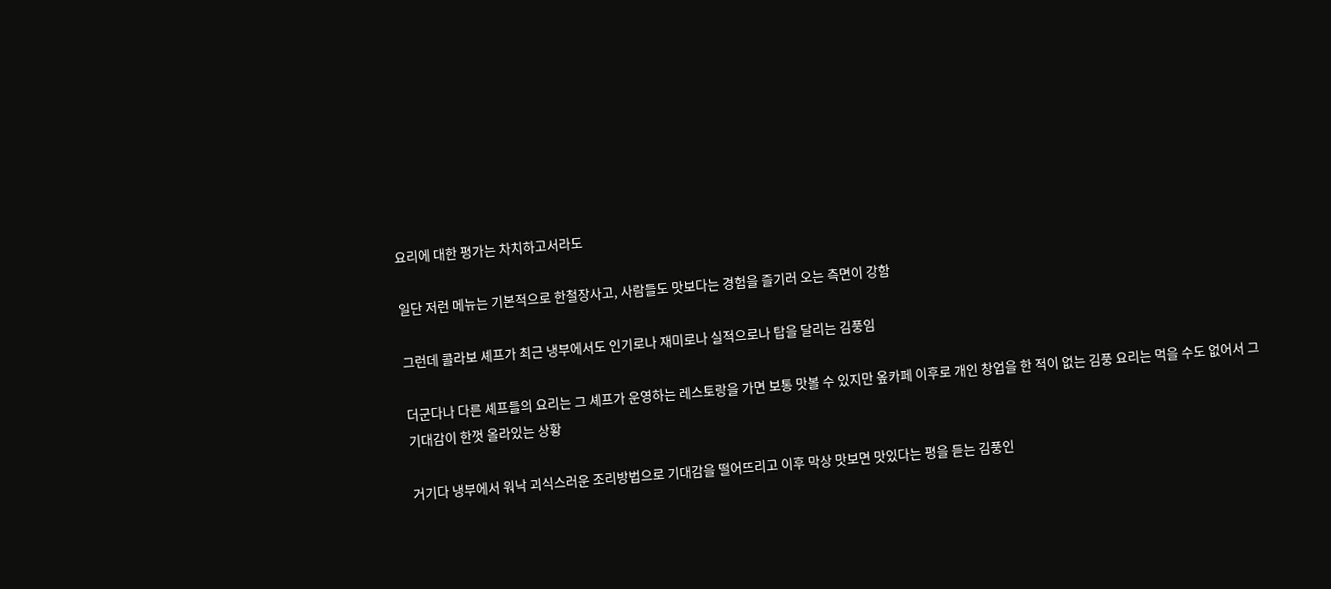요리에 대한 평가는 차치하고서라도

일단 저런 메뉴는 기본적으로 한철장사고, 사람들도 맛보다는 경험을 즐기러 오는 측면이 강함

그런데 콜라보 셰프가 최근 냉부에서도 인기로나 재미로나 실적으로나 탑을 달리는 김풍임

더군다나 다른 셰프들의 요리는 그 셰프가 운영하는 레스토랑을 가면 보통 맛볼 수 있지만 옾카페 이후로 개인 창업을 한 적이 없는 김풍 요리는 먹을 수도 없어서 그 기대감이 한껏 올라있는 상황

거기다 냉부에서 워낙 괴식스러운 조리방법으로 기대감을 떨어뜨리고 이후 막상 맛보면 맛있다는 평을 듣는 김풍인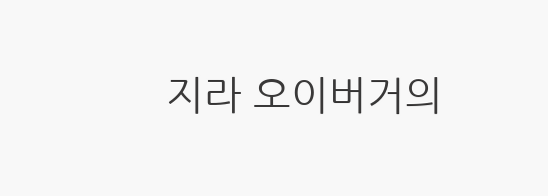지라 오이버거의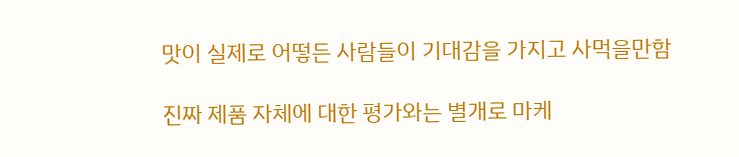맛이 실제로 어떻든 사람들이 기대감을 가지고 사먹을만함

진짜 제품 자체에 대한 평가와는 별개로 마케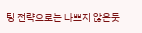팅 전략으로는 나쁘지 않은듯